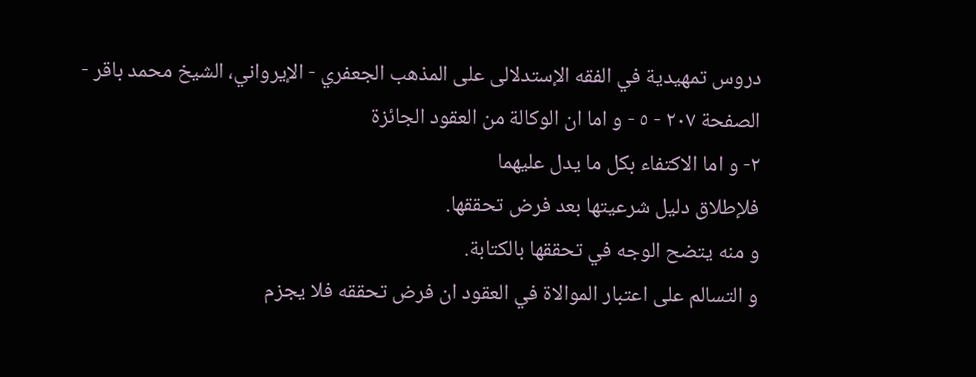دروس تمهيدية في الفقه الإستدلالى على المذهب الجعفري - الإيرواني، الشيخ محمد باقر - الصفحة ٢٠٧ - ٥ - و اما ان الوكالة من العقود الجائزة
٢- و اما الاكتفاء بكل ما يدل عليهما
فلإطلاق دليل شرعيتها بعد فرض تحققها.
و منه يتضح الوجه في تحققها بالكتابة.
و التسالم على اعتبار الموالاة في العقود ان فرض تحققه فلا يجزم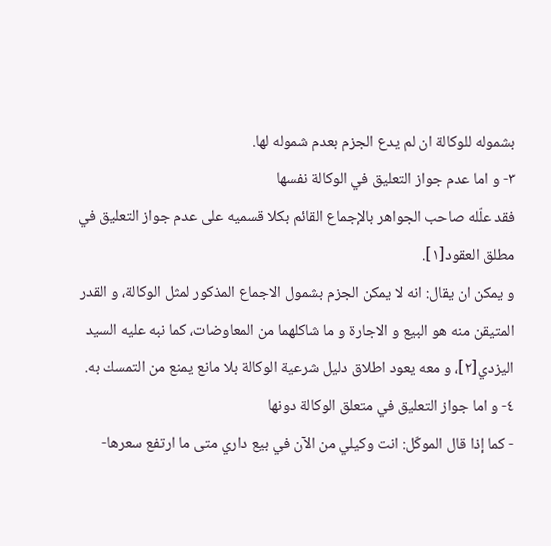بشموله للوكالة ان لم يدع الجزم بعدم شموله لها.
٣- و اما عدم جواز التعليق في الوكالة نفسها
فقد علّله صاحب الجواهر بالإجماع القائم بكلا قسميه على عدم جواز التعليق في مطلق العقود[١].
و يمكن ان يقال: انه لا يمكن الجزم بشمول الاجماع المذكور لمثل الوكالة، و القدر المتيقن منه هو البيع و الاجارة و ما شاكلهما من المعاوضات، كما نبه عليه السيد اليزدي[٢]، و معه يعود اطلاق دليل شرعية الوكالة بلا مانع يمنع من التمسك به.
٤- و اما جواز التعليق في متعلق الوكالة دونها
- كما إذا قال الموكّل: انت وكيلي من الآن في بيع داري متى ما ارتفع سعرها-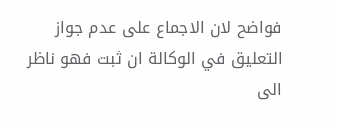فواضح لان الاجماع على عدم جواز التعليق في الوكالة ان ثبت فهو ناظر الى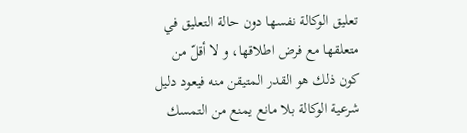تعليق الوكالة نفسها دون حالة التعليق في متعلقها مع فرض اطلاقها، و لا أقلّ من كون ذلك هو القدر المتيقن منه فيعود دليل شرعية الوكالة بلا مانع يمنع من التمسك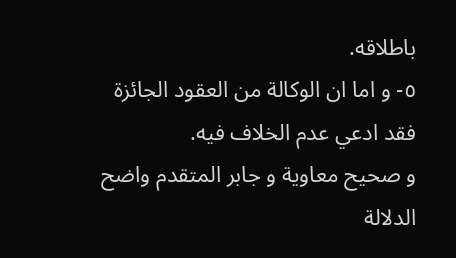باطلاقه.
٥- و اما ان الوكالة من العقود الجائزة
فقد ادعي عدم الخلاف فيه.
و صحيح معاوية و جابر المتقدم واضح الدلالة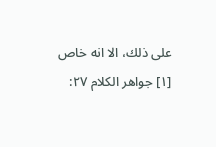على ذلك، الا انه خاص
[١] جواهر الكلام ٢٧: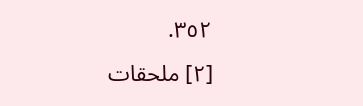٣٥٢.
[٢] ملحقات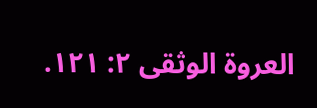العروة الوثقى ٢: ١٢١.